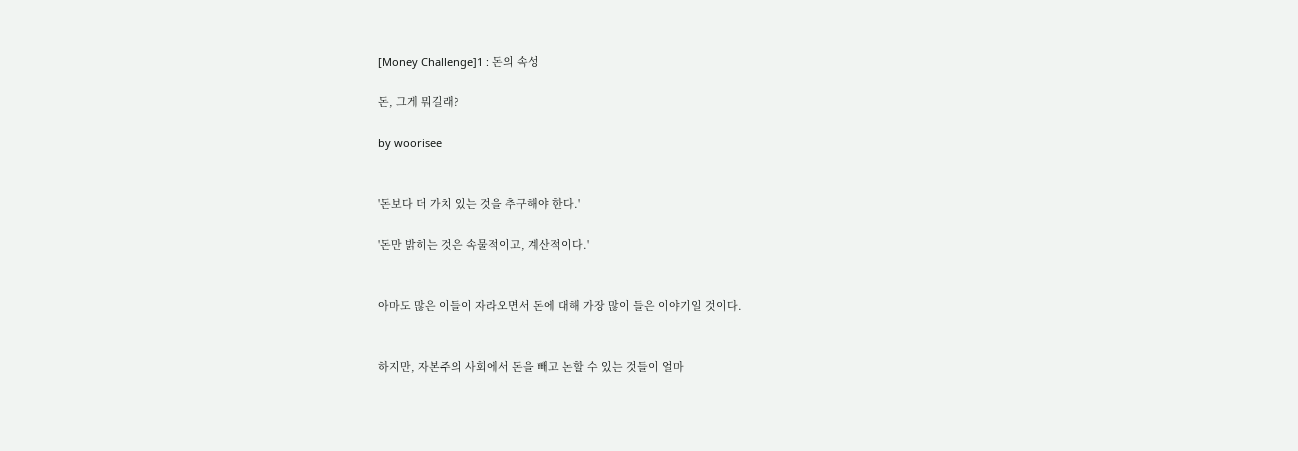[Money Challenge]1 : 돈의 속성

돈, 그게 뭐길래?

by woorisee


'돈보다 더 가치 있는 것을 추구해야 한다.'

'돈만 밝히는 것은 속물적이고, 계산적이다.'


아마도 많은 이들이 자라오면서 돈에 대해 가장 많이 들은 이야기일 것이다.


하지만, 자본주의 사회에서 돈을 빼고 논할 수 있는 것들이 얼마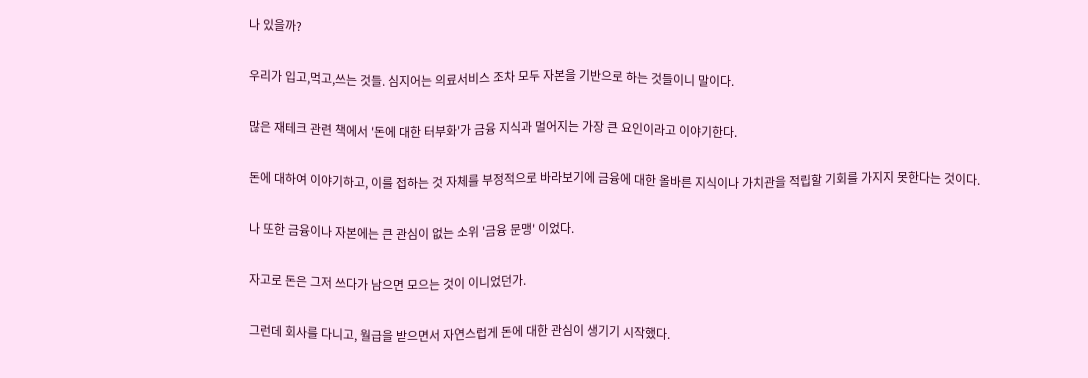나 있을까?


우리가 입고,먹고,쓰는 것들. 심지어는 의료서비스 조차 모두 자본을 기반으로 하는 것들이니 말이다.


많은 재테크 관련 책에서 '돈에 대한 터부화'가 금융 지식과 멀어지는 가장 큰 요인이라고 이야기한다.


돈에 대하여 이야기하고, 이를 접하는 것 자체를 부정적으로 바라보기에 금융에 대한 올바른 지식이나 가치관을 적립할 기회를 가지지 못한다는 것이다.


나 또한 금융이나 자본에는 큰 관심이 없는 소위 '금융 문맹' 이었다.


자고로 돈은 그저 쓰다가 남으면 모으는 것이 이니었던가.


그런데 회사를 다니고, 월급을 받으면서 자연스럽게 돈에 대한 관심이 생기기 시작했다.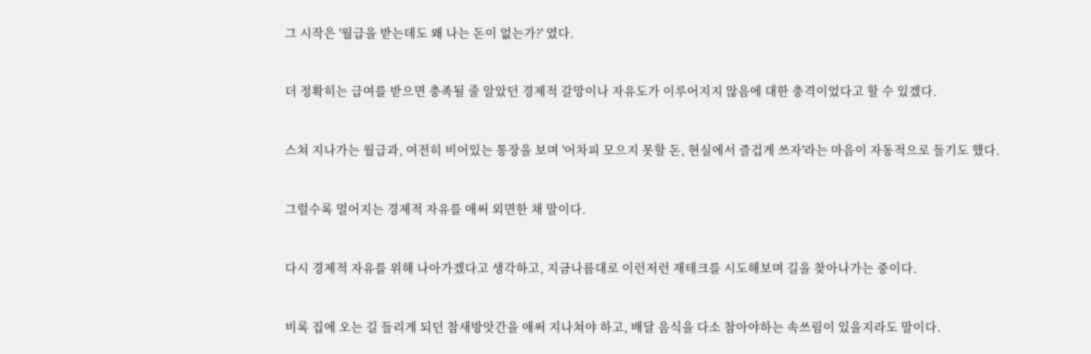그 시작은 '월급을 받는데도 왜 나는 돈이 없는가?' 였다.


더 정확히는 급여를 받으면 충족될 줄 알았던 경제적 갈망이나 자유도가 이루어지지 않음에 대한 충격이었다고 할 수 있겠다.


스쳐 지나가는 월급과, 여전히 비어있는 통장을 보며 '어차피 모으지 못할 돈, 현실에서 즐겁게 쓰자'라는 마음이 자동적으로 들기도 했다.


그럴수록 멀어지는 경제적 자유를 애써 외면한 채 말이다.


다시 경제적 자유를 위해 나아가겠다고 생각하고, 지금나름대로 이런저런 재테크를 시도해보며 길을 찾아나가는 중이다.


비록 집에 오는 길 들리게 되던 참새방앗간을 애써 지나쳐야 하고, 배달 음식을 다소 참아야하는 속쓰림이 있을지라도 말이다.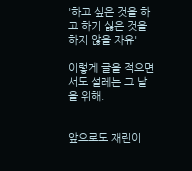'하고 싶은 것을 하고 하기 싫은 것을 하지 않을 자유'

이렇게 글을 적으면서도 설레는 그 날을 위해.


앞으로도 재린이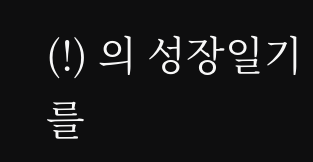(!) 의 성장일기를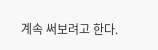계속 써보려고 한다.